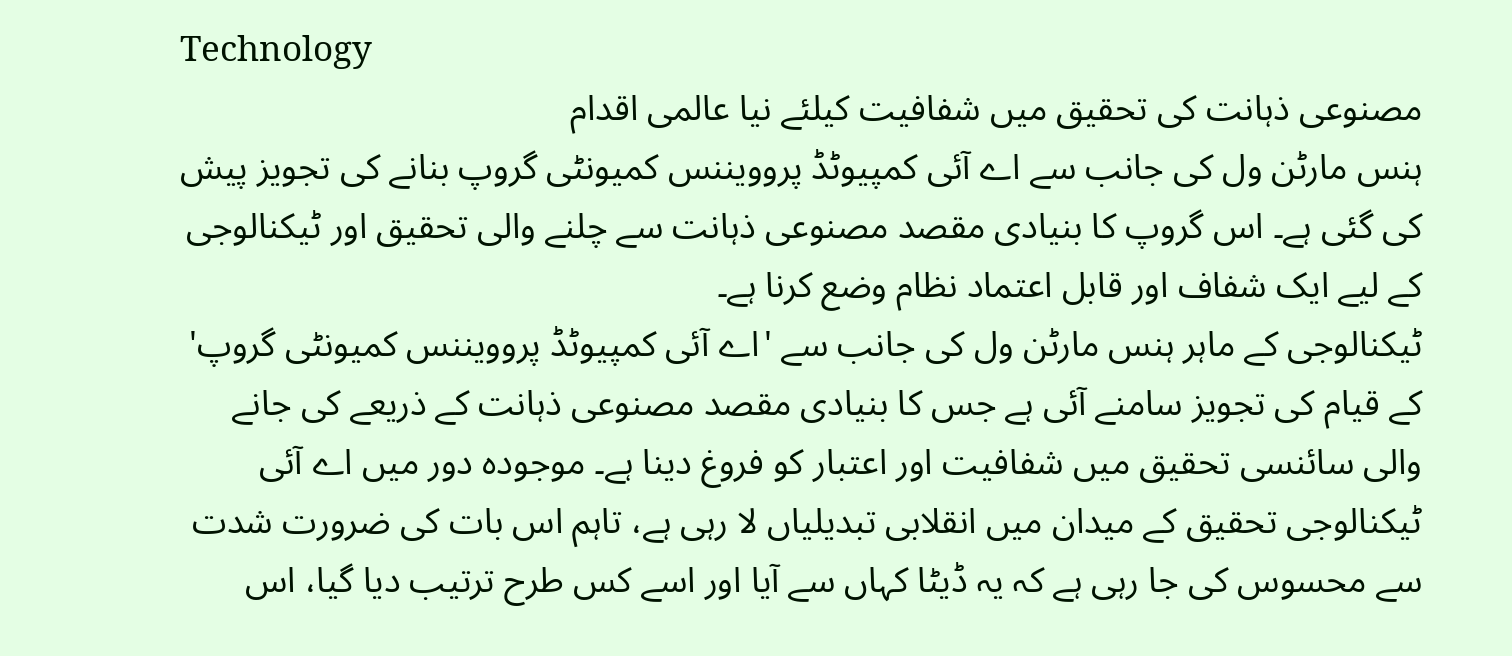Technology
مصنوعی ذہانت کی تحقیق میں شفافیت کیلئے نیا عالمی اقدام
ہنس مارٹن ول کی جانب سے اے آئی کمپیوٹڈ پروویننس کمیونٹی گروپ بنانے کی تجویز پیش کی گئی ہے۔ اس گروپ کا بنیادی مقصد مصنوعی ذہانت سے چلنے والی تحقیق اور ٹیکنالوجی کے لیے ایک شفاف اور قابل اعتماد نظام وضع کرنا ہے۔
ٹیکنالوجی کے ماہر ہنس مارٹن ول کی جانب سے 'اے آئی کمپیوٹڈ پروویننس کمیونٹی گروپ' کے قیام کی تجویز سامنے آئی ہے جس کا بنیادی مقصد مصنوعی ذہانت کے ذریعے کی جانے والی سائنسی تحقیق میں شفافیت اور اعتبار کو فروغ دینا ہے۔ موجودہ دور میں اے آئی ٹیکنالوجی تحقیق کے میدان میں انقلابی تبدیلیاں لا رہی ہے، تاہم اس بات کی ضرورت شدت سے محسوس کی جا رہی ہے کہ یہ ڈیٹا کہاں سے آیا اور اسے کس طرح ترتیب دیا گیا، اس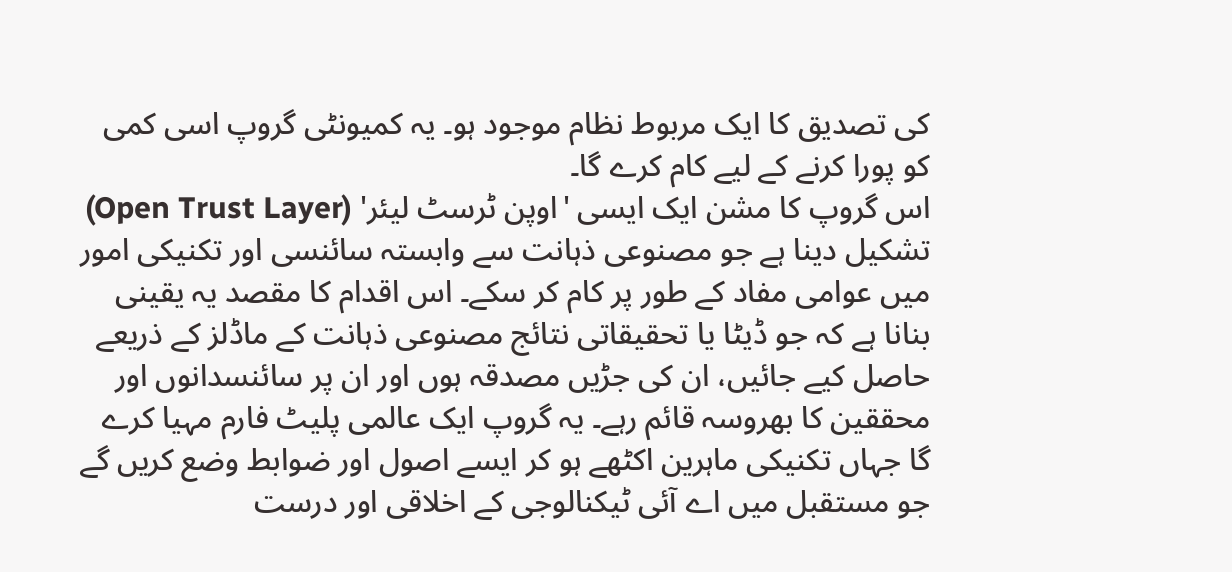کی تصدیق کا ایک مربوط نظام موجود ہو۔ یہ کمیونٹی گروپ اسی کمی کو پورا کرنے کے لیے کام کرے گا۔
اس گروپ کا مشن ایک ایسی 'اوپن ٹرسٹ لیئر' (Open Trust Layer) تشکیل دینا ہے جو مصنوعی ذہانت سے وابستہ سائنسی اور تکنیکی امور میں عوامی مفاد کے طور پر کام کر سکے۔ اس اقدام کا مقصد یہ یقینی بنانا ہے کہ جو ڈیٹا یا تحقیقاتی نتائج مصنوعی ذہانت کے ماڈلز کے ذریعے حاصل کیے جائیں، ان کی جڑیں مصدقہ ہوں اور ان پر سائنسدانوں اور محققین کا بھروسہ قائم رہے۔ یہ گروپ ایک عالمی پلیٹ فارم مہیا کرے گا جہاں تکنیکی ماہرین اکٹھے ہو کر ایسے اصول اور ضوابط وضع کریں گے جو مستقبل میں اے آئی ٹیکنالوجی کے اخلاقی اور درست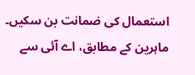استعمال کی ضمانت بن سکیں۔
ماہرین کے مطابق، اے آئی سے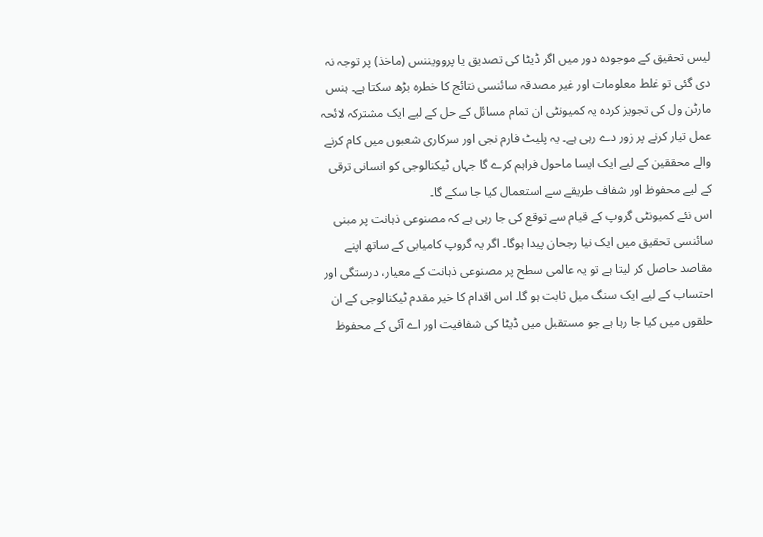لیس تحقیق کے موجودہ دور میں اگر ڈیٹا کی تصدیق یا پروویننس (ماخذ) پر توجہ نہ دی گئی تو غلط معلومات اور غیر مصدقہ سائنسی نتائج کا خطرہ بڑھ سکتا ہے۔ ہنس مارٹن ول کی تجویز کردہ یہ کمیونٹی ان تمام مسائل کے حل کے لیے ایک مشترکہ لائحہ عمل تیار کرنے پر زور دے رہی ہے۔ یہ پلیٹ فارم نجی اور سرکاری شعبوں میں کام کرنے والے محققین کے لیے ایک ایسا ماحول فراہم کرے گا جہاں ٹیکنالوجی کو انسانی ترقی کے لیے محفوظ اور شفاف طریقے سے استعمال کیا جا سکے گا۔
اس نئے کمیونٹی گروپ کے قیام سے توقع کی جا رہی ہے کہ مصنوعی ذہانت پر مبنی سائنسی تحقیق میں ایک نیا رجحان پیدا ہوگا۔ اگر یہ گروپ کامیابی کے ساتھ اپنے مقاصد حاصل کر لیتا ہے تو یہ عالمی سطح پر مصنوعی ذہانت کے معیار، درستگی اور احتساب کے لیے ایک سنگ میل ثابت ہو گا۔ اس اقدام کا خیر مقدم ٹیکنالوجی کے ان حلقوں میں کیا جا رہا ہے جو مستقبل میں ڈیٹا کی شفافیت اور اے آئی کے محفوظ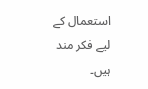استعمال کے لیے فکر مند ہیں۔